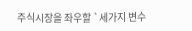주식시장을 좌우할 `세가지 변수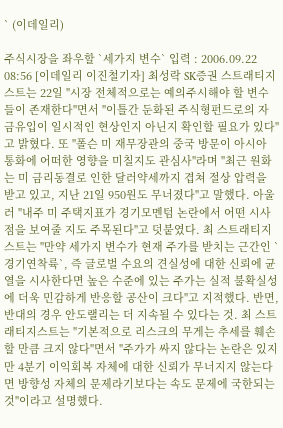` (이데일리)

주식시장을 좌우할 `세가지 변수` 입력 : 2006.09.22 08:56 [이데일리 이진철기자] 최성락 SK증권 스트래티지스트는 22일 "시장 전체적으로는 예의주시해야 할 변수들이 존재한다"면서 "이틀간 둔화된 주식형펀드로의 자금유입이 일시적인 현상인지 아닌지 확인할 필요가 있다"고 밝혔다. 또 "폴슨 미 재무장관의 중국 방문이 아시아 통화에 어떠한 영향을 미칠지도 관심사"라며 "최근 원화는 미 금리동결로 인한 달러약세까지 겹쳐 절상 압력을 받고 있고, 지난 21일 950원도 무너졌다"고 말했다. 아울러 "내주 미 주택지표가 경기모멘텀 논란에서 어떤 시사점을 보여줄 지도 주목된다"고 덧붙였다. 최 스트래티지스트는 "만약 세가지 변수가 현재 주가를 받치는 근간인 `경기연착륙`, 즉 글로벌 수요의 견실성에 대한 신뢰에 균열을 시사한다면 높은 수준에 있는 주가는 실적 불확실성에 더욱 민감하게 반응할 공산이 크다"고 지적했다. 반면, 반대의 경우 안도랠리는 더 지속될 수 있다는 것. 최 스트래티지스트는 "기본적으로 리스크의 무게는 추세를 훼손할 만큼 크지 않다"면서 "주가가 싸지 않다는 논란은 있지만 4분기 이익회복 자체에 대한 신뢰가 무너지지 않는다면 방향성 자체의 문제라기보다는 속도 문제에 국한되는 것"이라고 설명했다.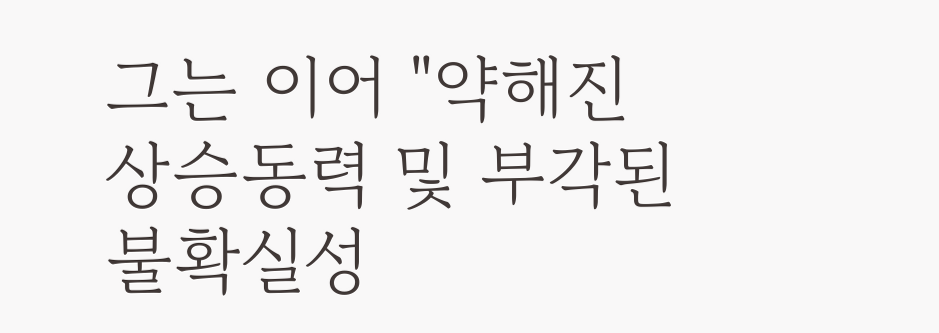그는 이어 "약해진 상승동력 및 부각된 불확실성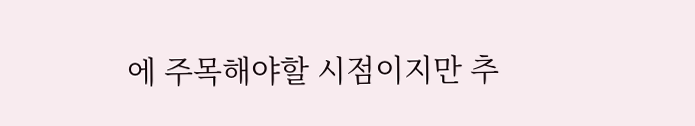에 주목해야할 시점이지만 추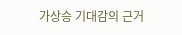가상승 기대감의 근거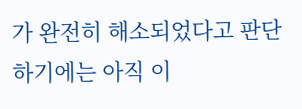가 완전히 해소되었다고 판단하기에는 아직 이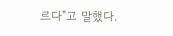르다"고 말했다.